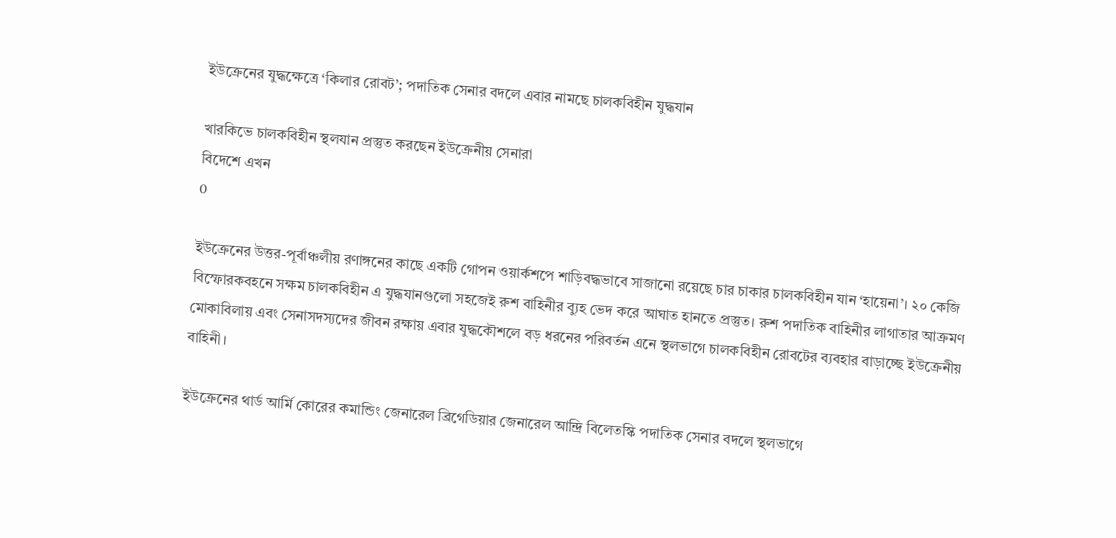ইউক্রেনের যুদ্ধক্ষেত্রে ‘কিলার রোবট’; পদাতিক সেনার বদলে এবার নামছে চালকবিহীন যুদ্ধযান

খারকিভে চালকবিহীন স্থলযান প্রস্তুত করছেন ইউক্রেনীয় সেনারা
বিদেশে এখন
0

ইউক্রেনের উত্তর-পূর্বাঞ্চলীয় রণাঙ্গনের কাছে একটি গোপন ওয়ার্কশপে শাড়িবদ্ধভাবে সাজানো রয়েছে চার চাকার চালকবিহীন যান ‘হায়েনা’। ২০ কেজি বিস্ফোরকবহনে সক্ষম চালকবিহীন এ যুদ্ধযানগুলো সহজেই রুশ বাহিনীর ব্যুহ ভেদ করে আঘাত হানতে প্রস্তুত। রুশ পদাতিক বাহিনীর লাগাতার আক্রমণ মোকাবিলায় এবং সেনাসদস্যদের জীবন রক্ষায় এবার যুদ্ধকৌশলে বড় ধরনের পরিবর্তন এনে স্থলভাগে চালকবিহীন রোবটের ব্যবহার বাড়াচ্ছে ইউক্রেনীয় বাহিনী।

ইউক্রেনের থার্ড আর্মি কোরের কমান্ডিং জেনারেল ব্রিগেডিয়ার জেনারেল আন্দ্রি বিলেতস্কি পদাতিক সেনার বদলে স্থলভাগে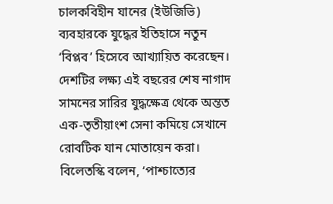চালকবিহীন যানের (ইউজিভি) ব্যবহারকে যুদ্ধের ইতিহাসে নতুন ‘বিপ্লব’ হিসেবে আখ্যায়িত করেছেন। দেশটির লক্ষ্য এই বছরের শেষ নাগাদ সামনের সারির যুদ্ধক্ষেত্র থেকে অন্তত এক-তৃতীয়াংশ সেনা কমিয়ে সেখানে রোবটিক যান মোতায়েন করা। বিলেতস্কি বলেন, ‘পাশ্চাত্যের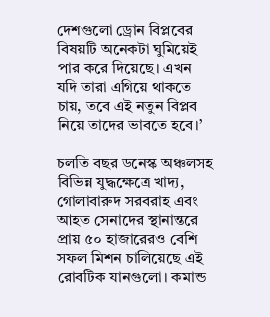দেশগুলো ড্রোন বিপ্লবের বিষয়টি অনেকটা ঘুমিয়েই পার করে দিয়েছে। এখন যদি তারা এগিয়ে থাকতে চায়, তবে এই নতুন বিপ্লব নিয়ে তাদের ভাবতে হবে।’

চলতি বছর ডনেস্ক অঞ্চলসহ বিভিন্ন যুদ্ধক্ষেত্রে খাদ্য, গোলাবারুদ সরবরাহ এবং আহত সেনাদের স্থানান্তরে প্রায় ৫০ হাজারেরও বেশি সফল মিশন চালিয়েছে এই রোবটিক যানগুলো। কমান্ড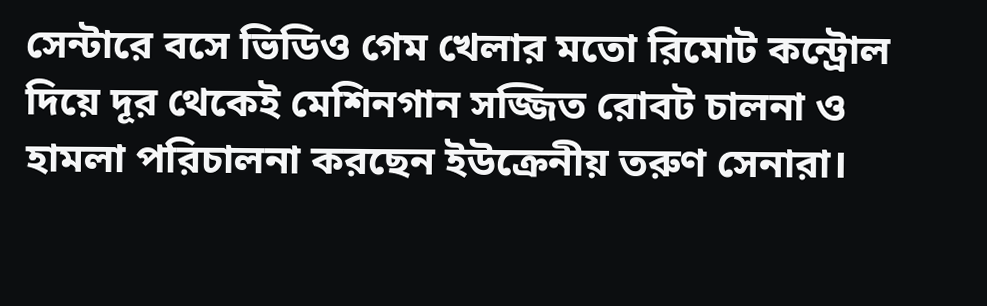সেন্টারে বসে ভিডিও গেম খেলার মতো রিমোট কন্ট্রোল দিয়ে দূর থেকেই মেশিনগান সজ্জিত রোবট চালনা ও হামলা পরিচালনা করছেন ইউক্রেনীয় তরুণ সেনারা।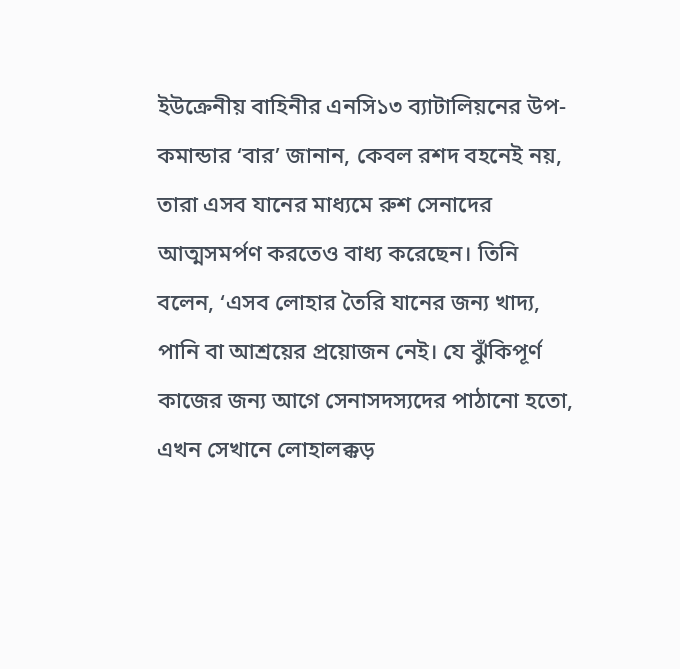ইউক্রেনীয় বাহিনীর এনসি১৩ ব্যাটালিয়নের উপ-কমান্ডার ‘বার’ জানান, কেবল রশদ বহনেই নয়, তারা এসব যানের মাধ্যমে রুশ সেনাদের আত্মসমর্পণ করতেও বাধ্য করেছেন। তিনি বলেন, ‘এসব লোহার তৈরি যানের জন্য খাদ্য, পানি বা আশ্রয়ের প্রয়োজন নেই। যে ঝুঁকিপূর্ণ কাজের জন্য আগে সেনাসদস্যদের পাঠানো হতো, এখন সেখানে লোহালক্কড়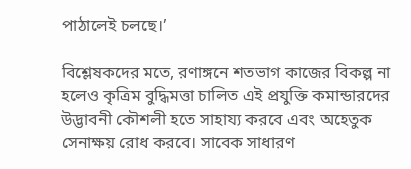পাঠালেই চলছে।’

বিশ্লেষকদের মতে, রণাঙ্গনে শতভাগ কাজের বিকল্প না হলেও কৃত্রিম বুদ্ধিমত্তা চালিত এই প্রযুক্তি কমান্ডারদের উদ্ভাবনী কৌশলী হতে সাহায্য করবে এবং অহেতুক সেনাক্ষয় রোধ করবে। সাবেক সাধারণ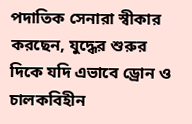পদাতিক সেনারা স্বীকার করছেন, যুদ্ধের শুরুর দিকে যদি এভাবে ড্রোন ও চালকবিহীন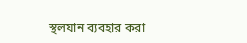স্থলযান ব্যবহার করা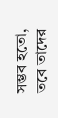সম্ভব হতো, তবে তাদের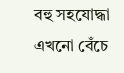বহু সহযোদ্ধা এখনো বেঁচে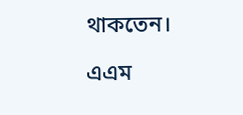থাকতেন।

এএম